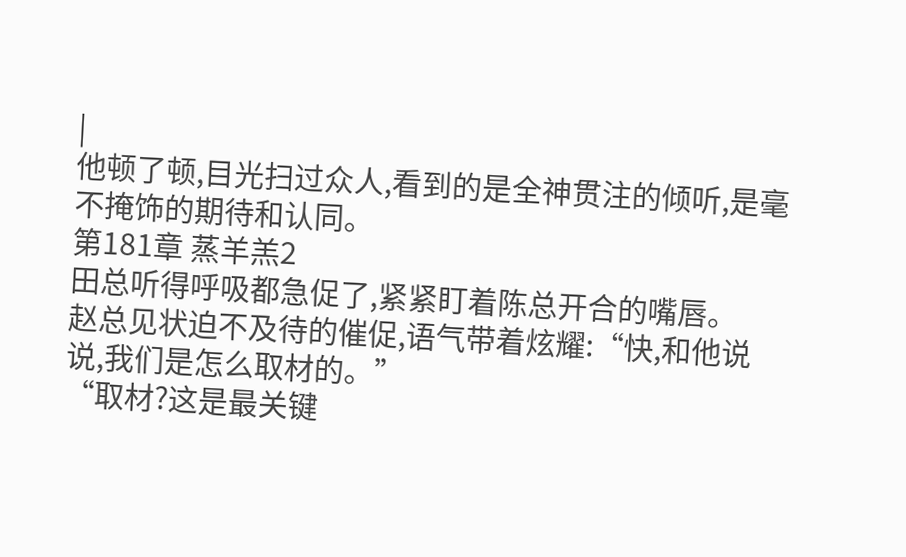|
他顿了顿,目光扫过众人,看到的是全神贯注的倾听,是毫不掩饰的期待和认同。
第181章 蒸羊羔2
田总听得呼吸都急促了,紧紧盯着陈总开合的嘴唇。
赵总见状迫不及待的催促,语气带着炫耀:“快,和他说说,我们是怎么取材的。”
“取材?这是最关键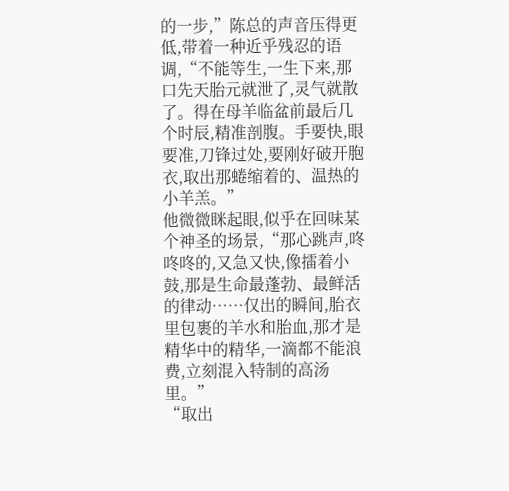的一步,”陈总的声音压得更低,带着一种近乎残忍的语调,“不能等生,一生下来,那口先天胎元就泄了,灵气就散了。得在母羊临盆前最后几个时辰,精准剖腹。手要快,眼要准,刀锋过处,要刚好破开胞衣,取出那蜷缩着的、温热的小羊羔。”
他微微眯起眼,似乎在回味某个神圣的场景,“那心跳声,咚咚咚的,又急又快,像擂着小鼓,那是生命最蓬勃、最鲜活的律动……仅出的瞬间,胎衣里包裹的羊水和胎血,那才是精华中的精华,一滴都不能浪费,立刻混入特制的高汤里。”
“取出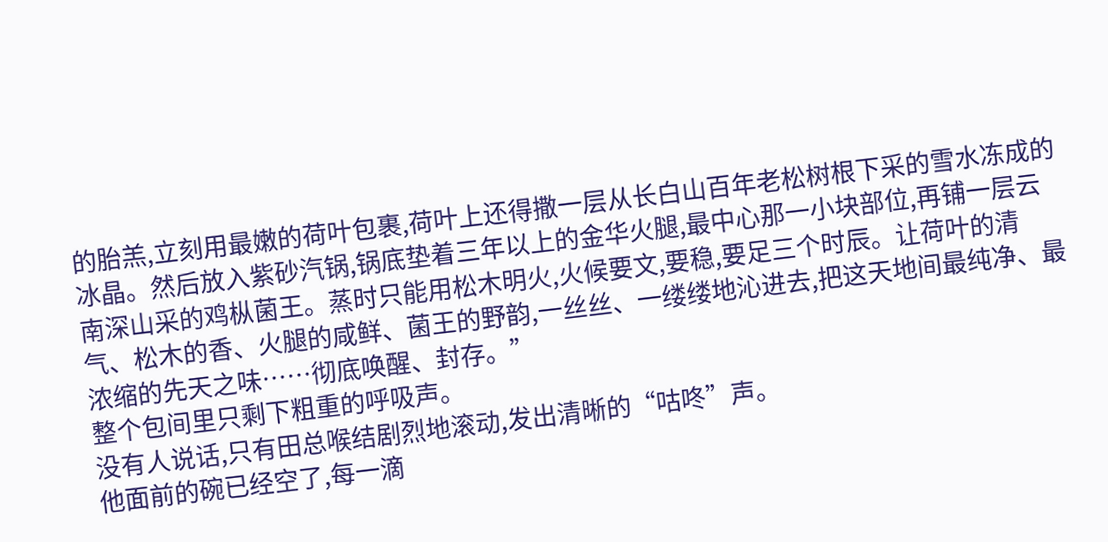的胎羔,立刻用最嫩的荷叶包裹,荷叶上还得撒一层从长白山百年老松树根下采的雪水冻成的冰晶。然后放入紫砂汽锅,锅底垫着三年以上的金华火腿,最中心那一小块部位,再铺一层云南深山采的鸡枞菌王。蒸时只能用松木明火,火候要文,要稳,要足三个时辰。让荷叶的清气、松木的香、火腿的咸鲜、菌王的野韵,一丝丝、一缕缕地沁进去,把这天地间最纯净、最浓缩的先天之味……彻底唤醒、封存。”
整个包间里只剩下粗重的呼吸声。
没有人说话,只有田总喉结剧烈地滚动,发出清晰的“咕咚”声。
他面前的碗已经空了,每一滴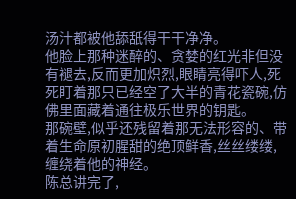汤汁都被他舔舐得干干净净。
他脸上那种迷醉的、贪婪的红光非但没有褪去,反而更加炽烈,眼睛亮得吓人,死死盯着那只已经空了大半的青花瓷碗,仿佛里面藏着通往极乐世界的钥匙。
那碗壁,似乎还残留着那无法形容的、带着生命原初腥甜的绝顶鲜香,丝丝缕缕,缠绕着他的神经。
陈总讲完了,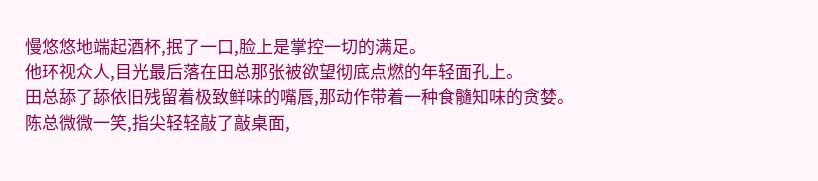慢悠悠地端起酒杯,抿了一口,脸上是掌控一切的满足。
他环视众人,目光最后落在田总那张被欲望彻底点燃的年轻面孔上。
田总舔了舔依旧残留着极致鲜味的嘴唇,那动作带着一种食髓知味的贪婪。
陈总微微一笑,指尖轻轻敲了敲桌面,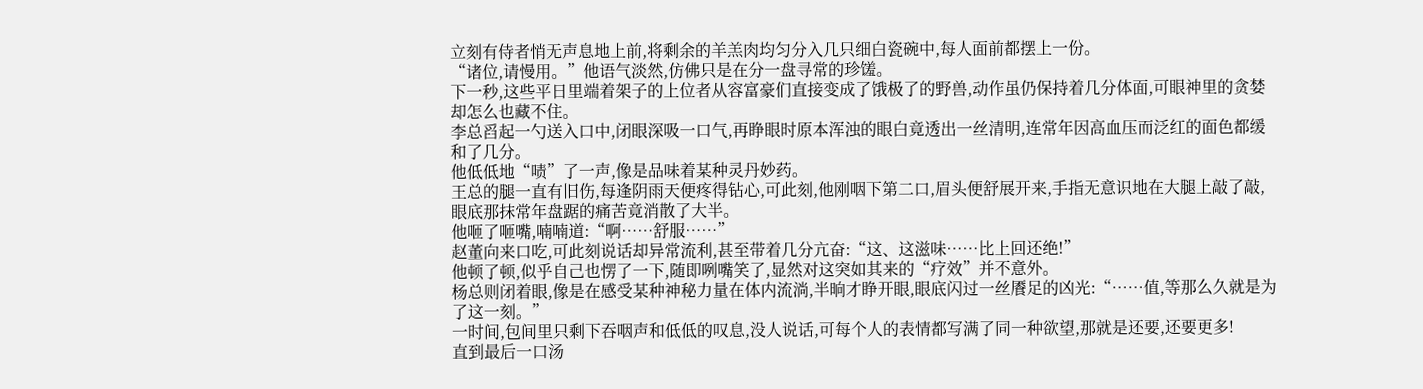立刻有侍者悄无声息地上前,将剩余的羊羔肉均匀分入几只细白瓷碗中,每人面前都摆上一份。
“诸位,请慢用。”他语气淡然,仿佛只是在分一盘寻常的珍馐。
下一秒,这些平日里端着架子的上位者从容富豪们直接变成了饿极了的野兽,动作虽仍保持着几分体面,可眼神里的贪婪却怎么也藏不住。
李总舀起一勺送入口中,闭眼深吸一口气,再睁眼时原本浑浊的眼白竟透出一丝清明,连常年因高血压而泛红的面色都缓和了几分。
他低低地“啧”了一声,像是品味着某种灵丹妙药。
王总的腿一直有旧伤,每逢阴雨天便疼得钻心,可此刻,他刚咽下第二口,眉头便舒展开来,手指无意识地在大腿上敲了敲,眼底那抹常年盘踞的痛苦竟消散了大半。
他咂了咂嘴,喃喃道:“啊……舒服……”
赵董向来口吃,可此刻说话却异常流利,甚至带着几分亢奋:“这、这滋味……比上回还绝!”
他顿了顿,似乎自己也愣了一下,随即咧嘴笑了,显然对这突如其来的“疗效”并不意外。
杨总则闭着眼,像是在感受某种神秘力量在体内流淌,半晌才睁开眼,眼底闪过一丝餍足的凶光:“……值,等那么久就是为了这一刻。”
一时间,包间里只剩下吞咽声和低低的叹息,没人说话,可每个人的表情都写满了同一种欲望,那就是还要,还要更多!
直到最后一口汤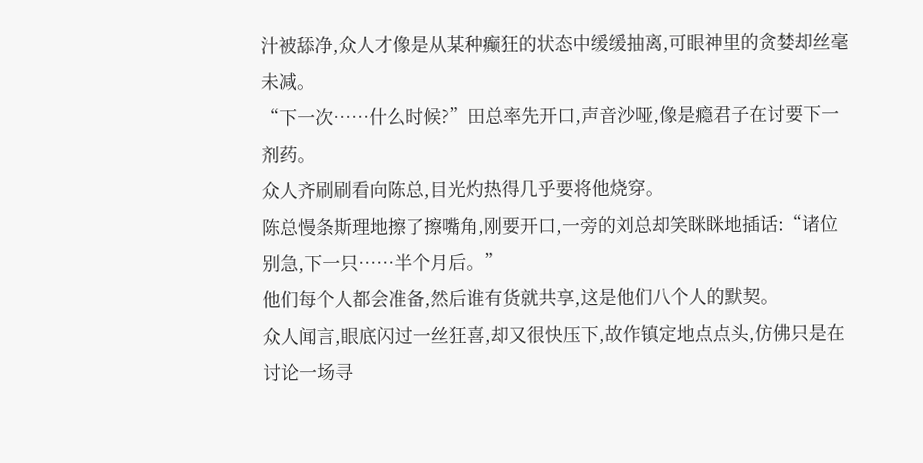汁被舔净,众人才像是从某种癫狂的状态中缓缓抽离,可眼神里的贪婪却丝毫未减。
“下一次……什么时候?”田总率先开口,声音沙哑,像是瘾君子在讨要下一剂药。
众人齐刷刷看向陈总,目光灼热得几乎要将他烧穿。
陈总慢条斯理地擦了擦嘴角,刚要开口,一旁的刘总却笑眯眯地插话:“诸位别急,下一只……半个月后。”
他们每个人都会准备,然后谁有货就共享,这是他们八个人的默契。
众人闻言,眼底闪过一丝狂喜,却又很快压下,故作镇定地点点头,仿佛只是在讨论一场寻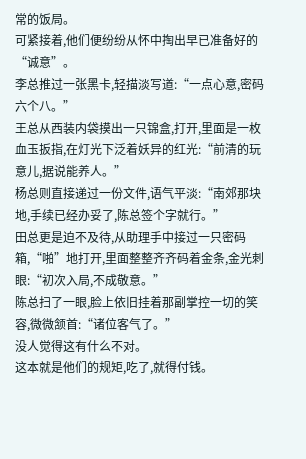常的饭局。
可紧接着,他们便纷纷从怀中掏出早已准备好的“诚意”。
李总推过一张黑卡,轻描淡写道:“一点心意,密码六个八。”
王总从西装内袋摸出一只锦盒,打开,里面是一枚血玉扳指,在灯光下泛着妖异的红光:“前清的玩意儿,据说能养人。”
杨总则直接递过一份文件,语气平淡:“南郊那块地,手续已经办妥了,陈总签个字就行。”
田总更是迫不及待,从助理手中接过一只密码箱,“啪”地打开,里面整整齐齐码着金条,金光刺眼:“初次入局,不成敬意。”
陈总扫了一眼,脸上依旧挂着那副掌控一切的笑容,微微颔首:“诸位客气了。”
没人觉得这有什么不对。
这本就是他们的规矩,吃了,就得付钱。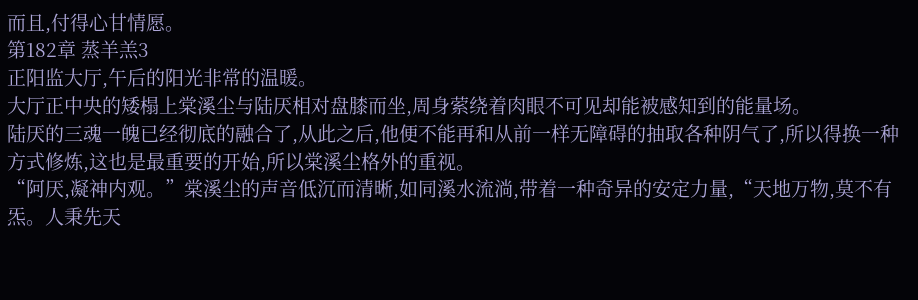而且,付得心甘情愿。
第182章 蒸羊羔3
正阳监大厅,午后的阳光非常的温暖。
大厅正中央的矮榻上棠溪尘与陆厌相对盘膝而坐,周身萦绕着肉眼不可见却能被感知到的能量场。
陆厌的三魂一魄已经彻底的融合了,从此之后,他便不能再和从前一样无障碍的抽取各种阴气了,所以得换一种方式修炼,这也是最重要的开始,所以棠溪尘格外的重视。
“阿厌,凝神内观。”棠溪尘的声音低沉而清晰,如同溪水流淌,带着一种奇异的安定力量,“天地万物,莫不有炁。人秉先天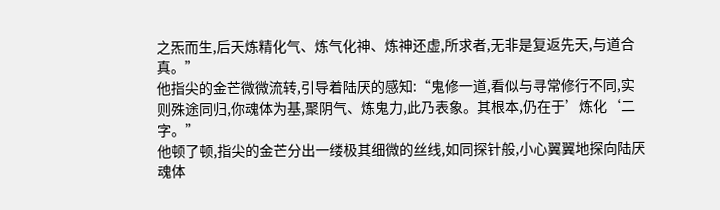之炁而生,后天炼精化气、炼气化神、炼神还虚,所求者,无非是复返先天,与道合真。”
他指尖的金芒微微流转,引导着陆厌的感知:“鬼修一道,看似与寻常修行不同,实则殊途同归,你魂体为基,聚阴气、炼鬼力,此乃表象。其根本,仍在于’炼化‘二字。”
他顿了顿,指尖的金芒分出一缕极其细微的丝线,如同探针般,小心翼翼地探向陆厌魂体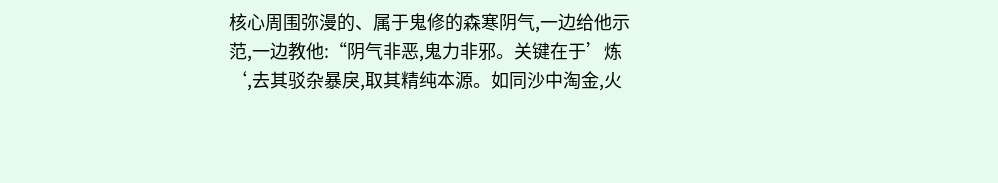核心周围弥漫的、属于鬼修的森寒阴气,一边给他示范,一边教他:“阴气非恶,鬼力非邪。关键在于’炼‘,去其驳杂暴戾,取其精纯本源。如同沙中淘金,火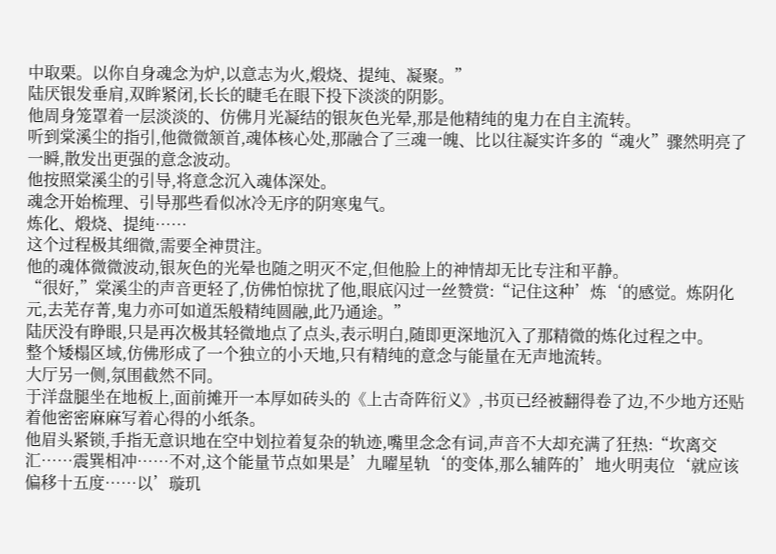中取栗。以你自身魂念为炉,以意志为火,煅烧、提纯、凝聚。”
陆厌银发垂肩,双眸紧闭,长长的睫毛在眼下投下淡淡的阴影。
他周身笼罩着一层淡淡的、仿佛月光凝结的银灰色光晕,那是他精纯的鬼力在自主流转。
听到棠溪尘的指引,他微微颔首,魂体核心处,那融合了三魂一魄、比以往凝实许多的“魂火”骤然明亮了一瞬,散发出更强的意念波动。
他按照棠溪尘的引导,将意念沉入魂体深处。
魂念开始梳理、引导那些看似冰冷无序的阴寒鬼气。
炼化、煅烧、提纯……
这个过程极其细微,需要全神贯注。
他的魂体微微波动,银灰色的光晕也随之明灭不定,但他脸上的神情却无比专注和平静。
“很好,”棠溪尘的声音更轻了,仿佛怕惊扰了他,眼底闪过一丝赞赏:“记住这种’炼‘的感觉。炼阴化元,去芜存菁,鬼力亦可如道炁般精纯圆融,此乃通途。”
陆厌没有睁眼,只是再次极其轻微地点了点头,表示明白,随即更深地沉入了那精微的炼化过程之中。
整个矮榻区域,仿佛形成了一个独立的小天地,只有精纯的意念与能量在无声地流转。
大厅另一侧,氛围截然不同。
于洋盘腿坐在地板上,面前摊开一本厚如砖头的《上古奇阵衍义》,书页已经被翻得卷了边,不少地方还贴着他密密麻麻写着心得的小纸条。
他眉头紧锁,手指无意识地在空中划拉着复杂的轨迹,嘴里念念有词,声音不大却充满了狂热:“坎离交汇……震巽相冲……不对,这个能量节点如果是’九曜星轨‘的变体,那么辅阵的’地火明夷位‘就应该偏移十五度……以’璇玑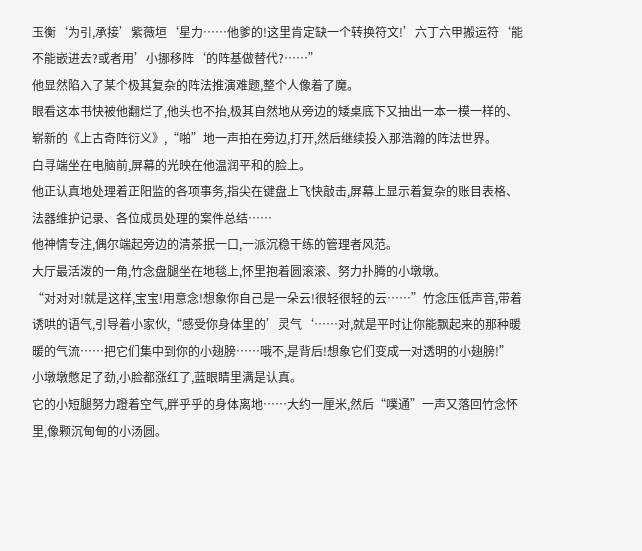玉衡‘为引,承接’紫薇垣‘星力……他爹的!这里肯定缺一个转换符文!’六丁六甲搬运符‘能不能嵌进去?或者用’小挪移阵‘的阵基做替代?……”
他显然陷入了某个极其复杂的阵法推演难题,整个人像着了魔。
眼看这本书快被他翻烂了,他头也不抬,极其自然地从旁边的矮桌底下又抽出一本一模一样的、崭新的《上古奇阵衍义》,“啪”地一声拍在旁边,打开,然后继续投入那浩瀚的阵法世界。
白寻端坐在电脑前,屏幕的光映在他温润平和的脸上。
他正认真地处理着正阳监的各项事务,指尖在键盘上飞快敲击,屏幕上显示着复杂的账目表格、法器维护记录、各位成员处理的案件总结……
他神情专注,偶尔端起旁边的清茶抿一口,一派沉稳干练的管理者风范。
大厅最活泼的一角,竹念盘腿坐在地毯上,怀里抱着圆滚滚、努力扑腾的小墩墩。
“对对对!就是这样,宝宝!用意念!想象你自己是一朵云!很轻很轻的云……”竹念压低声音,带着诱哄的语气,引导着小家伙,“感受你身体里的’灵气‘……对,就是平时让你能飘起来的那种暖暖的气流……把它们集中到你的小翅膀……哦不,是背后!想象它们变成一对透明的小翅膀!”
小墩墩憋足了劲,小脸都涨红了,蓝眼睛里满是认真。
它的小短腿努力蹬着空气,胖乎乎的身体离地……大约一厘米,然后“噗通”一声又落回竹念怀里,像颗沉甸甸的小汤圆。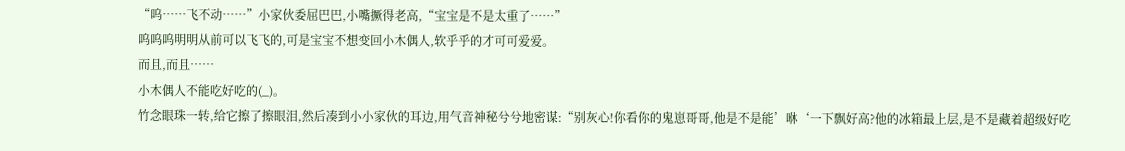“呜……飞不动……”小家伙委屈巴巴,小嘴撅得老高,“宝宝是不是太重了……”
呜呜呜明明从前可以飞飞的,可是宝宝不想变回小木偶人,软乎乎的才可可爱爱。
而且,而且……
小木偶人不能吃好吃的(_)。
竹念眼珠一转,给它擦了擦眼泪,然后凑到小小家伙的耳边,用气音神秘兮兮地密谋:“别灰心!你看你的鬼崽哥哥,他是不是能’咻‘一下飘好高?他的冰箱最上层,是不是藏着超级好吃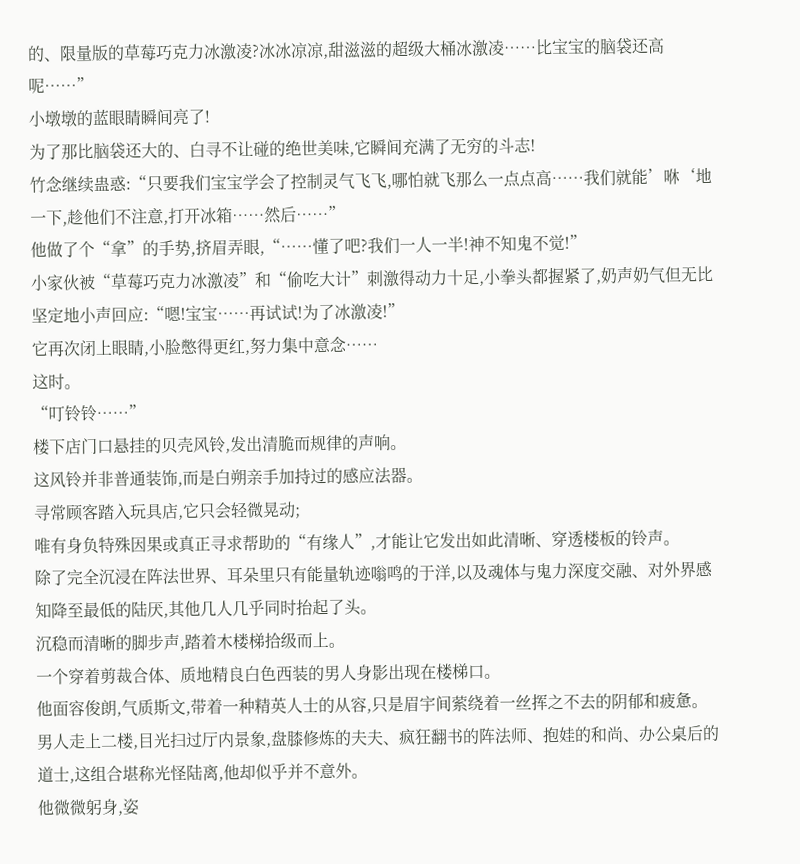的、限量版的草莓巧克力冰激凌?冰冰凉凉,甜滋滋的超级大桶冰激凌……比宝宝的脑袋还高呢……”
小墩墩的蓝眼睛瞬间亮了!
为了那比脑袋还大的、白寻不让碰的绝世美味,它瞬间充满了无穷的斗志!
竹念继续蛊惑:“只要我们宝宝学会了控制灵气飞飞,哪怕就飞那么一点点高……我们就能’咻‘地一下,趁他们不注意,打开冰箱……然后……”
他做了个“拿”的手势,挤眉弄眼,“……懂了吧?我们一人一半!神不知鬼不觉!”
小家伙被“草莓巧克力冰激凌”和“偷吃大计”刺激得动力十足,小拳头都握紧了,奶声奶气但无比坚定地小声回应:“嗯!宝宝……再试试!为了冰激凌!”
它再次闭上眼睛,小脸憋得更红,努力集中意念……
这时。
“叮铃铃……”
楼下店门口悬挂的贝壳风铃,发出清脆而规律的声响。
这风铃并非普通装饰,而是白朔亲手加持过的感应法器。
寻常顾客踏入玩具店,它只会轻微晃动;
唯有身负特殊因果或真正寻求帮助的“有缘人”,才能让它发出如此清晰、穿透楼板的铃声。
除了完全沉浸在阵法世界、耳朵里只有能量轨迹嗡鸣的于洋,以及魂体与鬼力深度交融、对外界感知降至最低的陆厌,其他几人几乎同时抬起了头。
沉稳而清晰的脚步声,踏着木楼梯拾级而上。
一个穿着剪裁合体、质地精良白色西装的男人身影出现在楼梯口。
他面容俊朗,气质斯文,带着一种精英人士的从容,只是眉宇间萦绕着一丝挥之不去的阴郁和疲惫。
男人走上二楼,目光扫过厅内景象,盘膝修炼的夫夫、疯狂翻书的阵法师、抱娃的和尚、办公桌后的道士,这组合堪称光怪陆离,他却似乎并不意外。
他微微躬身,姿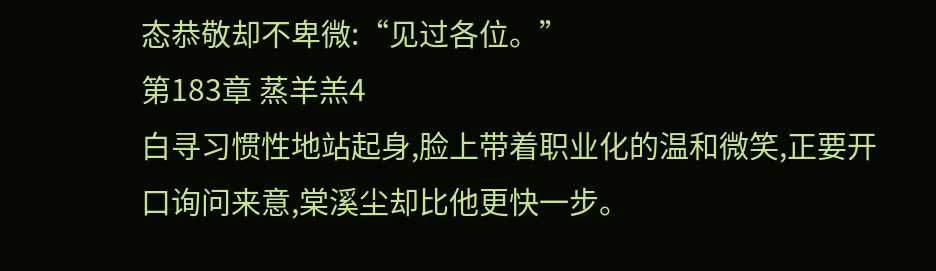态恭敬却不卑微:“见过各位。”
第183章 蒸羊羔4
白寻习惯性地站起身,脸上带着职业化的温和微笑,正要开口询问来意,棠溪尘却比他更快一步。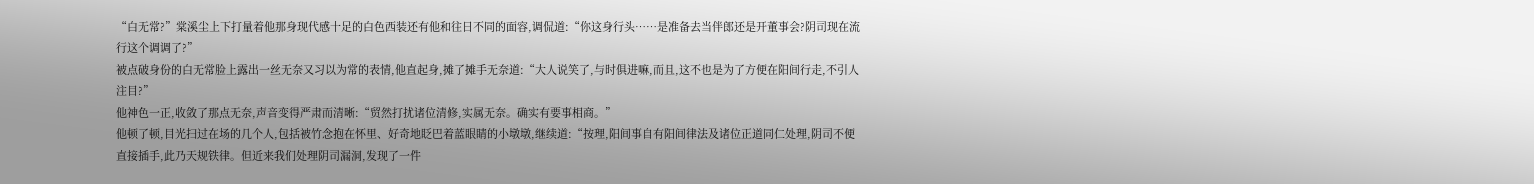“白无常?”棠溪尘上下打量着他那身现代感十足的白色西装还有他和往日不同的面容,调侃道:“你这身行头……是准备去当伴郎还是开董事会?阴司现在流行这个调调了?”
被点破身份的白无常脸上露出一丝无奈又习以为常的表情,他直起身,摊了摊手无奈道:“大人说笑了,与时俱进嘛,而且,这不也是为了方便在阳间行走,不引人注目?”
他神色一正,收敛了那点无奈,声音变得严肃而清晰:“贸然打扰诸位清修,实属无奈。确实有要事相商。”
他顿了顿,目光扫过在场的几个人,包括被竹念抱在怀里、好奇地眨巴着蓝眼睛的小墩墩,继续道:“按理,阳间事自有阳间律法及诸位正道同仁处理,阴司不便直接插手,此乃天规铁律。但近来我们处理阴司漏洞,发现了一件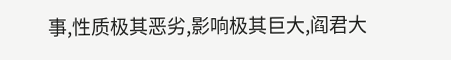事,性质极其恶劣,影响极其巨大,阎君大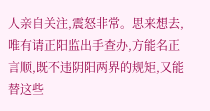人亲自关注,震怒非常。思来想去,唯有请正阳监出手查办,方能名正言顺,既不违阴阳两界的规矩,又能替这些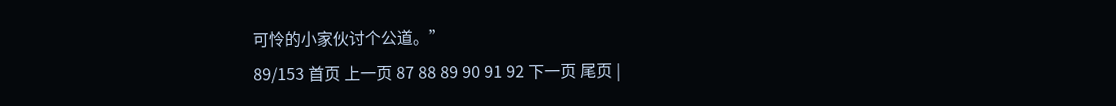可怜的小家伙讨个公道。”
89/153 首页 上一页 87 88 89 90 91 92 下一页 尾页 |